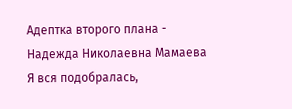Адептка второго плана - Надежда Николаевна Мамаева
Я вся подобралась,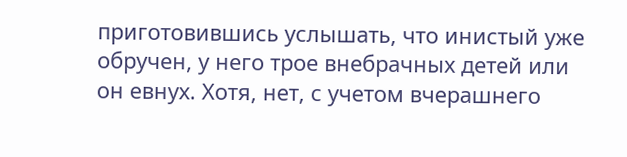приготовившись услышать, что инистый уже обручен, у него трое внебрачных детей или он евнух. Хотя, нет, с учетом вчерашнего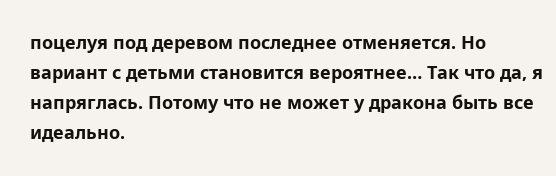поцелуя под деревом последнее отменяется. Но вариант с детьми становится вероятнее… Так что да, я напряглась. Потому что не может у дракона быть все идеально.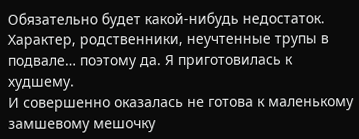Обязательно будет какой-нибудь недостаток. Характер, родственники, неучтенные трупы в подвале… поэтому да. Я приготовилась к худшему.
И совершенно оказалась не готова к маленькому замшевому мешочку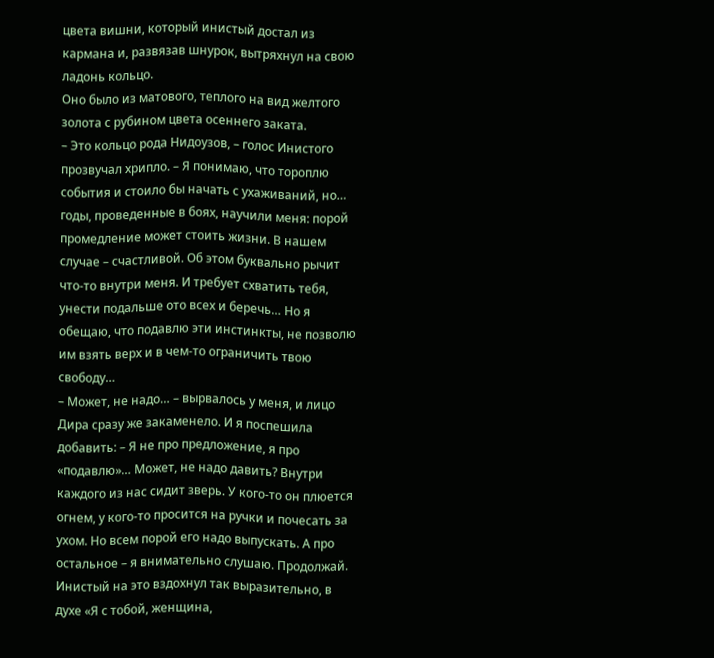цвета вишни, который инистый достал из кармана и, развязав шнурок, вытряхнул на свою ладонь кольцо.
Оно было из матового, теплого на вид желтого золота с рубином цвета осеннего заката.
– Это кольцо рода Нидоузов, – голос Инистого прозвучал хрипло. – Я понимаю, что тороплю события и стоило бы начать с ухаживаний, но… годы, проведенные в боях, научили меня: порой промедление может стоить жизни. В нашем случае – счастливой. Об этом буквально рычит что-то внутри меня. И требует схватить тебя, унести подальше ото всех и беречь… Но я обещаю, что подавлю эти инстинкты, не позволю им взять верх и в чем-то ограничить твою свободу…
– Может, не надо… – вырвалось у меня, и лицо Дира сразу же закаменело. И я поспешила добавить: – Я не про предложение, я про «подавлю»… Может, не надо давить? Внутри каждого из нас сидит зверь. У кого-то он плюется огнем, у кого-то просится на ручки и почесать за ухом. Но всем порой его надо выпускать. А про остальное – я внимательно слушаю. Продолжай.
Инистый на это вздохнул так выразительно, в духе «Я с тобой, женщина,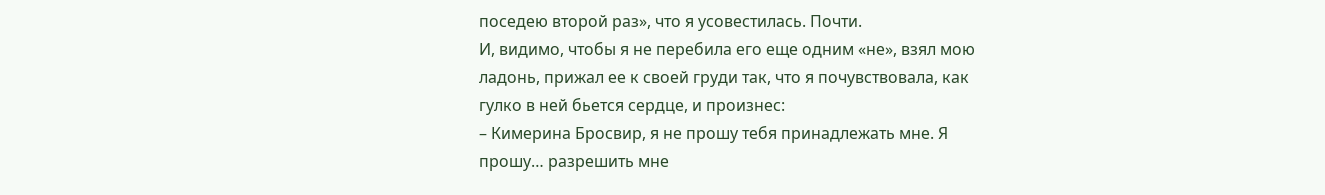поседею второй раз», что я усовестилась. Почти.
И, видимо, чтобы я не перебила его еще одним «не», взял мою ладонь, прижал ее к своей груди так, что я почувствовала, как гулко в ней бьется сердце, и произнес:
– Кимерина Бросвир, я не прошу тебя принадлежать мне. Я прошу… разрешить мне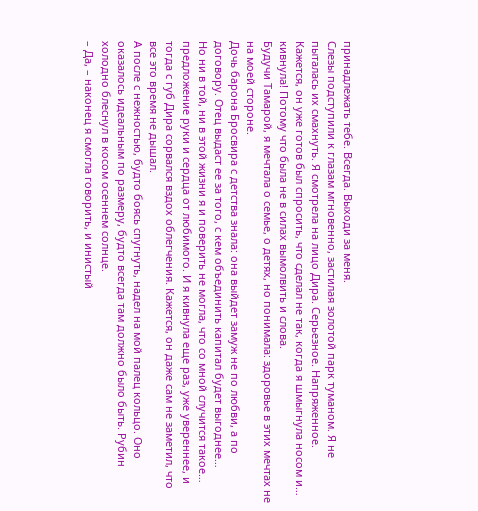принадлежать тебе. Всегда. Выходи за меня.
Слезы подступили к глазам мгновенно, застилая золотой парк туманом. Я не пыталась их смахнуть. Я смотрела на лицо Дира. Серьезное. Напряженное.
Кажется, он уже готов был спросить, что сделал не так, когда я шмыгнула носом и… кивнула! Потому что была не в силах вымолвить и слова.
Будучи Тамарой, я мечтала о семье, о детях, но понимала: здоровье в этих мечтах не на моей стороне.
Дочь барона Бросвира с детства знала: она выйдет замуж не по любви, а по договору. Отец выдаст ее за того, с кем объединить капитал будет выгоднее…
Но ни в той, ни в этой жизни я и поверить не могла, что со мной случится такое… предложение руки и сердца от любимого. И я кивнула еще раз, уже увереннее, и тогда с губ Дира сорвался вздох облегчения. Кажется, он даже сам не заметил, что все это время не дышал.
А после с нежностью, будто боясь спугнуть, надел на мой палец кольцо. Оно оказалось идеальным по размеру, будто всегда там должно было быть. Рубин холодно блеснул в косом осеннем солнце.
– Да, – наконец я смогла говорить, и инистый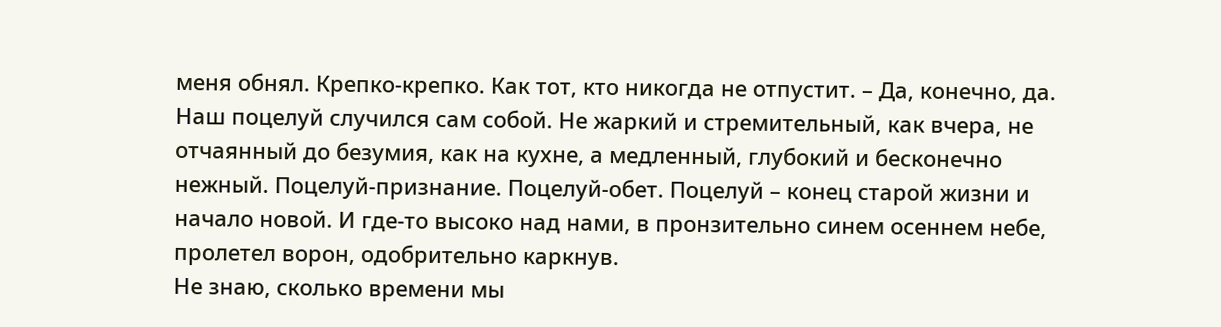меня обнял. Крепко-крепко. Как тот, кто никогда не отпустит. – Да, конечно, да.
Наш поцелуй случился сам собой. Не жаркий и стремительный, как вчера, не отчаянный до безумия, как на кухне, а медленный, глубокий и бесконечно нежный. Поцелуй-признание. Поцелуй-обет. Поцелуй – конец старой жизни и начало новой. И где-то высоко над нами, в пронзительно синем осеннем небе, пролетел ворон, одобрительно каркнув.
Не знаю, сколько времени мы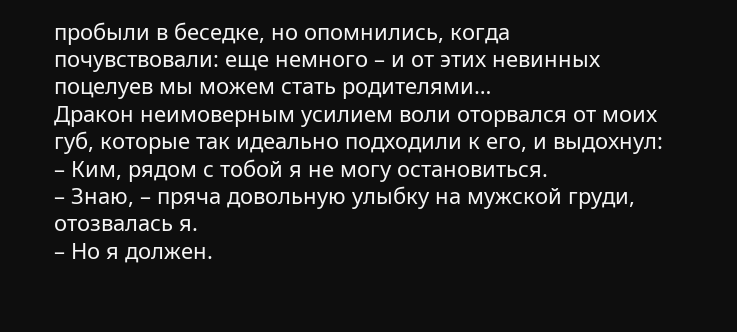пробыли в беседке, но опомнились, когда почувствовали: еще немного – и от этих невинных поцелуев мы можем стать родителями…
Дракон неимоверным усилием воли оторвался от моих губ, которые так идеально подходили к его, и выдохнул:
– Ким, рядом с тобой я не могу остановиться.
– Знаю, – пряча довольную улыбку на мужской груди, отозвалась я.
– Но я должен.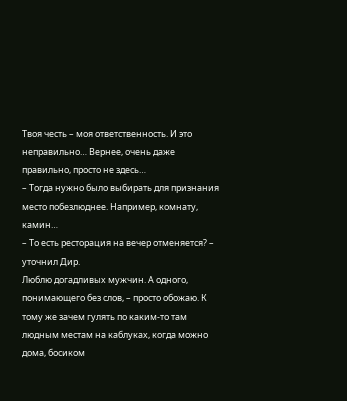Твоя честь – моя ответственность. И это неправильно… Вернее, очень даже правильно, просто не здесь…
– Тогда нужно было выбирать для признания место побезлюднее. Например, комнату, камин…
– То есть ресторация на вечер отменяется? – уточнил Дир.
Люблю догадливых мужчин. А одного, понимающего без слов, – просто обожаю. К тому же зачем гулять по каким-то там людным местам на каблуках, когда можно дома, босиком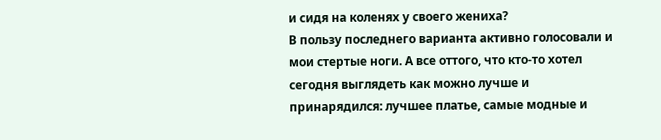и сидя на коленях у своего жениха?
В пользу последнего варианта активно голосовали и мои стертые ноги. А все оттого, что кто-то хотел сегодня выглядеть как можно лучше и принарядился: лучшее платье, самые модные и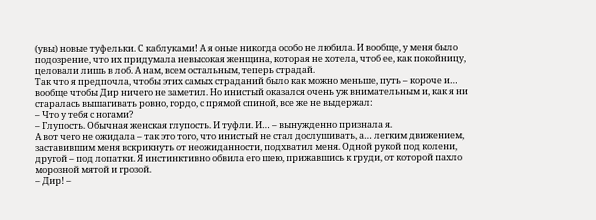(увы) новые туфельки. С каблуками! А я оные никогда особо не любила. И вообще, у меня было подозрение, что их придумала невысокая женщина, которая не хотела, чтоб ее, как покойницу, целовали лишь в лоб. А нам, всем остальным, теперь страдай.
Так что я предпочла, чтобы этих самых страданий было как можно меньше, путь – короче и… вообще чтобы Дир ничего не заметил. Но инистый оказался очень уж внимательным и, как я ни старалась вышагивать ровно, гордо, с прямой спиной, все же не выдержал:
– Что у тебя с ногами?
– Глупость. Обычная женская глупость. И туфли. И… – вынужденно признала я.
А вот чего не ожидала – так это того, что инистый не стал дослушивать, а… легким движением, заставившим меня вскрикнуть от неожиданности, подхватил меня. Одной рукой под колени, другой – под лопатки. Я инстинктивно обвила его шею, прижавшись к груди, от которой пахло морозной мятой и грозой.
– Дир! –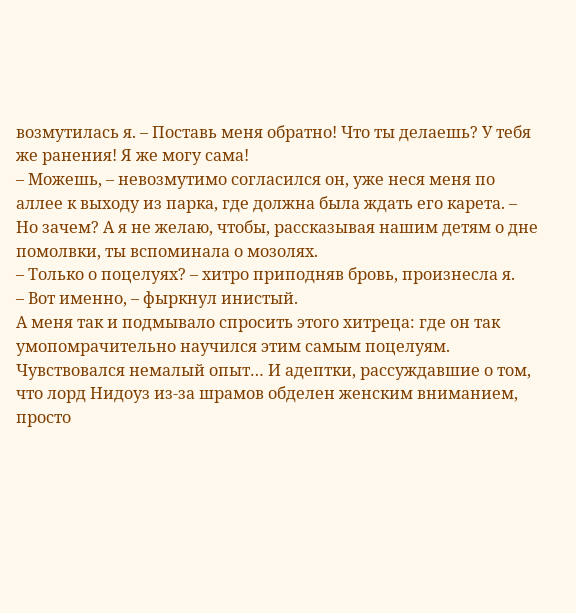возмутилась я. – Поставь меня обратно! Что ты делаешь? У тебя же ранения! Я же могу сама!
– Можешь, – невозмутимо согласился он, уже неся меня по аллее к выходу из парка, где должна была ждать его карета. – Но зачем? А я не желаю, чтобы, рассказывая нашим детям о дне помолвки, ты вспоминала о мозолях.
– Только о поцелуях? – хитро приподняв бровь, произнесла я.
– Вот именно, – фыркнул инистый.
А меня так и подмывало спросить этого хитреца: где он так умопомрачительно научился этим самым поцелуям. Чувствовался немалый опыт… И адептки, рассуждавшие о том, что лорд Нидоуз из-за шрамов обделен женским вниманием, просто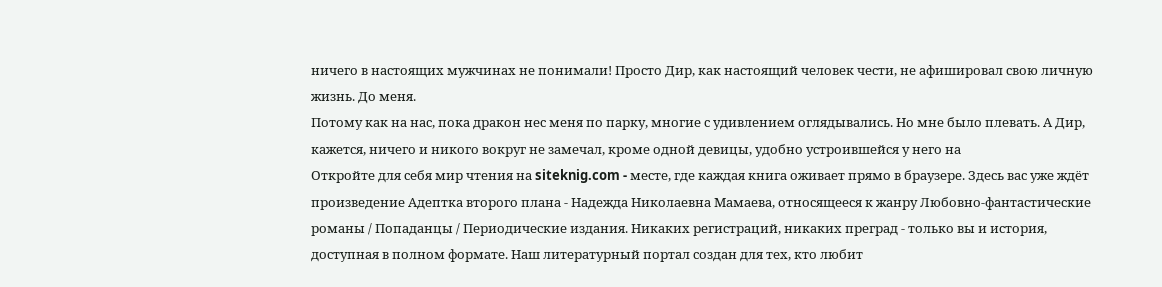ничего в настоящих мужчинах не понимали! Просто Дир, как настоящий человек чести, не афишировал свою личную жизнь. До меня.
Потому как на нас, пока дракон нес меня по парку, многие с удивлением оглядывались. Но мне было плевать. А Дир, кажется, ничего и никого вокруг не замечал, кроме одной девицы, удобно устроившейся у него на
Откройте для себя мир чтения на siteknig.com - месте, где каждая книга оживает прямо в браузере. Здесь вас уже ждёт произведение Адептка второго плана - Надежда Николаевна Мамаева, относящееся к жанру Любовно-фантастические романы / Попаданцы / Периодические издания. Никаких регистраций, никаких преград - только вы и история, доступная в полном формате. Наш литературный портал создан для тех, кто любит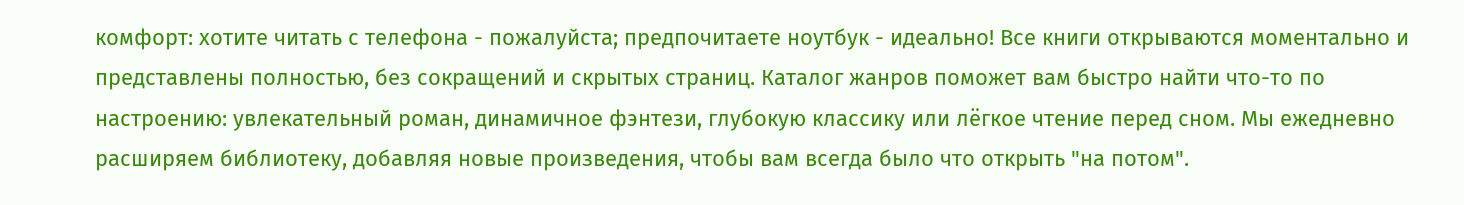комфорт: хотите читать с телефона - пожалуйста; предпочитаете ноутбук - идеально! Все книги открываются моментально и представлены полностью, без сокращений и скрытых страниц. Каталог жанров поможет вам быстро найти что-то по настроению: увлекательный роман, динамичное фэнтези, глубокую классику или лёгкое чтение перед сном. Мы ежедневно расширяем библиотеку, добавляя новые произведения, чтобы вам всегда было что открыть "на потом".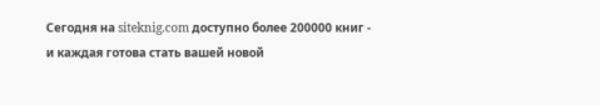Сегодня на siteknig.com доступно более 200000 книг - и каждая готова стать вашей новой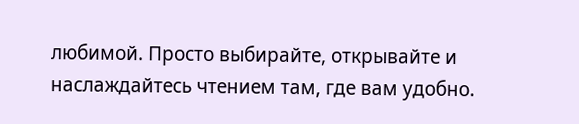любимой. Просто выбирайте, открывайте и наслаждайтесь чтением там, где вам удобно.